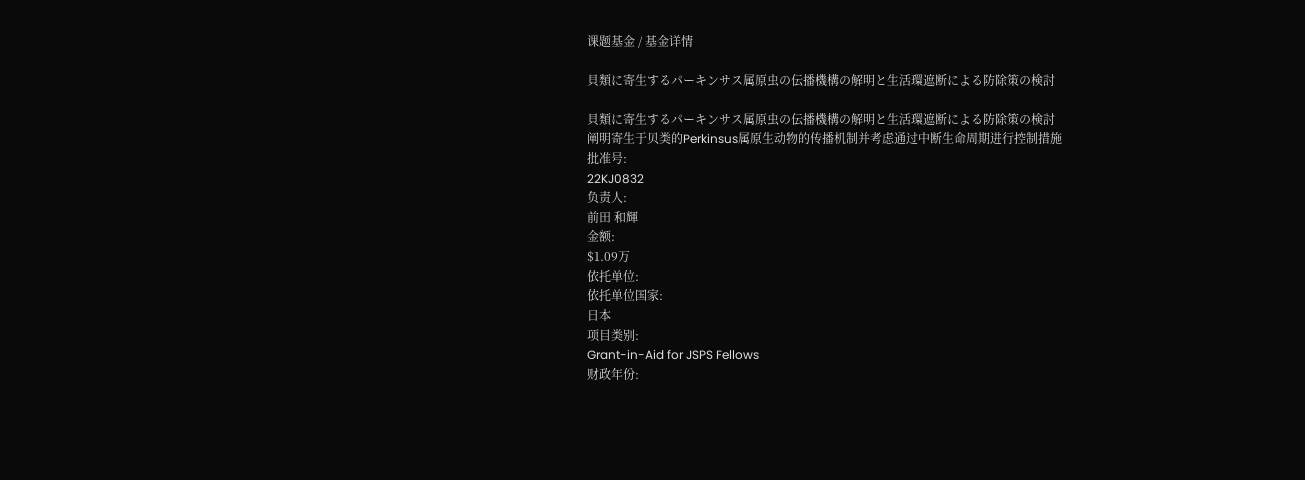课题基金 / 基金详情

貝類に寄生するパーキンサス属原虫の伝播機構の解明と生活環遮断による防除策の検討

貝類に寄生するパーキンサス属原虫の伝播機構の解明と生活環遮断による防除策の検討
阐明寄生于贝类的Perkinsus属原生动物的传播机制并考虑通过中断生命周期进行控制措施
批准号:
22KJ0832
负责人:
前田 和輝
金额:
$1.09万
依托单位:
依托单位国家:
日本
项目类别:
Grant-in-Aid for JSPS Fellows
财政年份: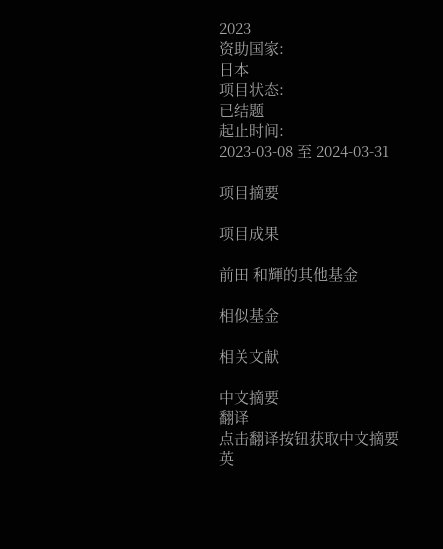2023
资助国家:
日本
项目状态:
已结题
起止时间:
2023-03-08 至 2024-03-31

项目摘要

项目成果

前田 和輝的其他基金

相似基金

相关文献

中文摘要
翻译
点击翻译按钮获取中文摘要
英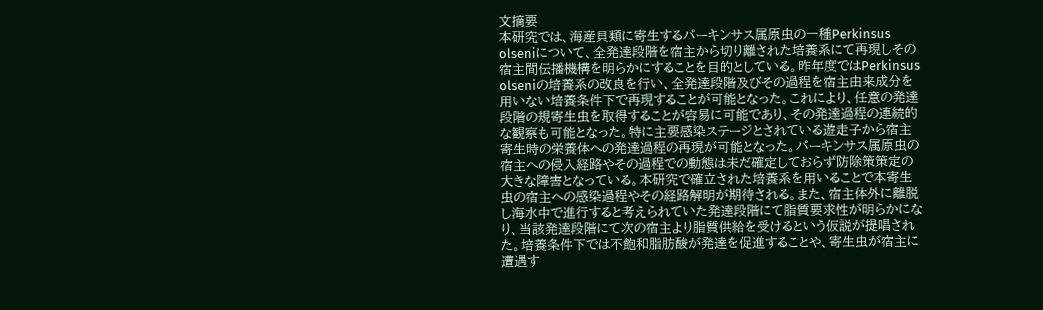文摘要
本研究では、海産貝類に寄生するパーキンサス属原虫の一種Perkinsus olseniについて、全発達段階を宿主から切り離された培養系にて再現しその宿主間伝播機構を明らかにすることを目的としている。昨年度ではPerkinsus olseniの培養系の改良を行い、全発達段階及びその過程を宿主由来成分を用いない培養条件下で再現することが可能となった。これにより、任意の発達段階の規寄生虫を取得することが容易に可能であり、その発達過程の連続的な観察も可能となった。特に主要感染ステージとされている遊走子から宿主寄生時の栄養体への発達過程の再現が可能となった。パーキンサス属原虫の宿主への侵入経路やその過程での動態は未だ確定しておらず防除策策定の大きな障害となっている。本研究で確立された培養系を用いることで本寄生虫の宿主への感染過程やその経路解明が期待される。また、宿主体外に離脱し海水中で進行すると考えられていた発達段階にて脂質要求性が明らかになり、当該発達段階にて次の宿主より脂質供給を受けるという仮説が提唱された。培養条件下では不飽和脂肪酸が発達を促進することや、寄生虫が宿主に遭遇す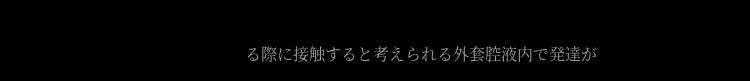る際に接触すると考えられる外套腔液内で発達が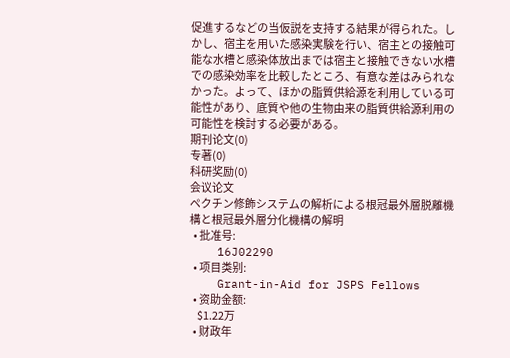促進するなどの当仮説を支持する結果が得られた。しかし、宿主を用いた感染実験を行い、宿主との接触可能な水槽と感染体放出までは宿主と接触できない水槽での感染効率を比較したところ、有意な差はみられなかった。よって、ほかの脂質供給源を利用している可能性があり、底質や他の生物由来の脂質供給源利用の可能性を検討する必要がある。
期刊论文(0)
专著(0)
科研奖励(0)
会议论文
ペクチン修飾システムの解析による根冠最外層脱離機構と根冠最外層分化機構の解明
  • 批准号:
    16J02290
  • 项目类别:
    Grant-in-Aid for JSPS Fellows
  • 资助金额:
    $1.22万
  • 财政年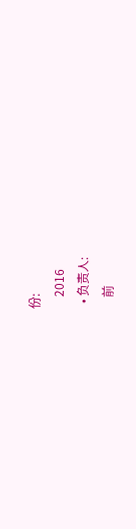份:
    2016
  • 负责人:
    前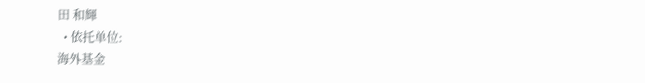田 和輝
  • 依托单位:
海外基金